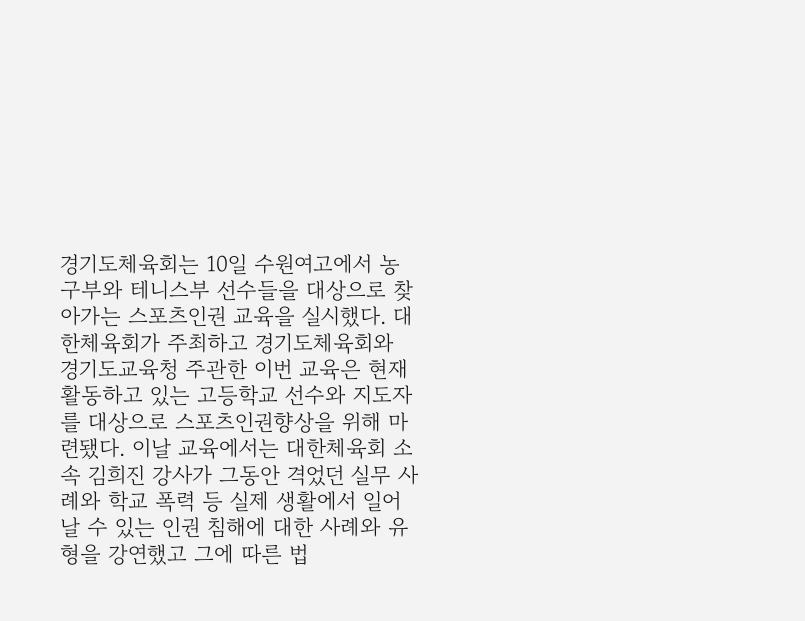경기도체육회는 10일 수원여고에서 농구부와 테니스부 선수들을 대상으로 찾아가는 스포츠인권 교육을 실시했다. 대한체육회가 주최하고 경기도체육회와 경기도교육청 주관한 이번 교육은 현재 활동하고 있는 고등학교 선수와 지도자를 대상으로 스포츠인권향상을 위해 마련됐다. 이날 교육에서는 대한체육회 소속 김희진 강사가 그동안 격었던 실무 사례와 학교 폭력 등 실제 생활에서 일어날 수 있는 인권 침해에 대한 사례와 유형을 강연했고 그에 따른 법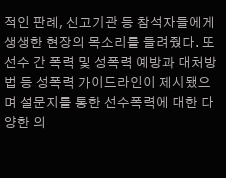적인 판례, 신고기관 등 참석자들에게 생생한 현장의 목소리를 들려줬다. 또 선수 간 폭력 및 성폭력 예방과 대처방법 등 성폭력 가이드라인이 제시됐으며 설문지를 통한 선수폭력에 대한 다양한 의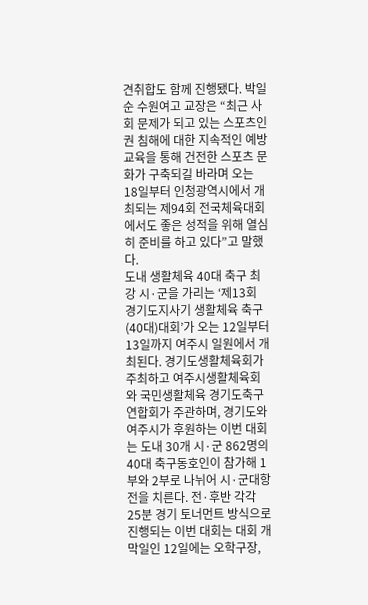견취합도 함께 진행됐다. 박일순 수원여고 교장은 “최근 사회 문제가 되고 있는 스포츠인권 침해에 대한 지속적인 예방교육을 통해 건전한 스포츠 문화가 구축되길 바라며 오는 18일부터 인청광역시에서 개최되는 제94회 전국체육대회에서도 좋은 성적을 위해 열심히 준비를 하고 있다”고 말했다.
도내 생활체육 40대 축구 최강 시·군을 가리는 ‘제13회 경기도지사기 생활체육 축구(40대)대회’가 오는 12일부터 13일까지 여주시 일원에서 개최된다. 경기도생활체육회가 주최하고 여주시생활체육회와 국민생활체육 경기도축구연합회가 주관하며, 경기도와 여주시가 후원하는 이번 대회는 도내 30개 시·군 862명의 40대 축구동호인이 참가해 1부와 2부로 나뉘어 시·군대항전을 치른다. 전·후반 각각 25분 경기 토너먼트 방식으로 진행되는 이번 대회는 대회 개막일인 12일에는 오학구장,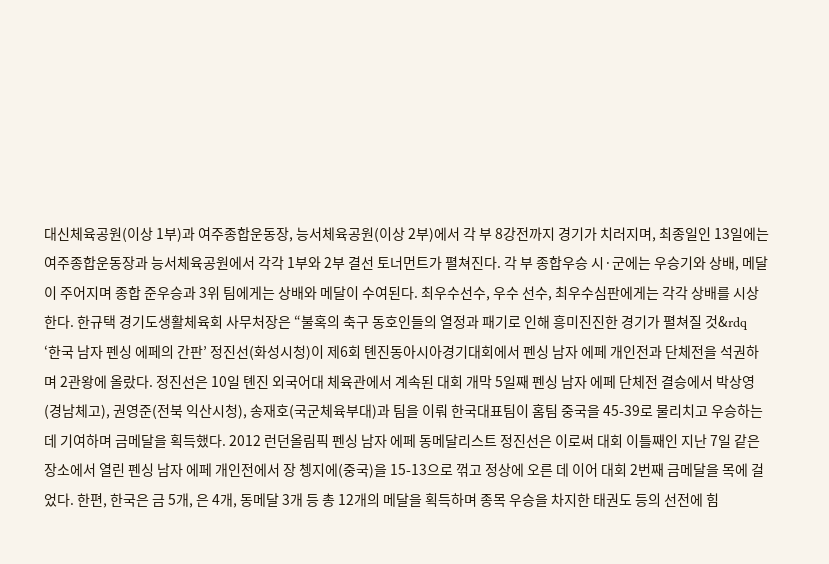대신체육공원(이상 1부)과 여주종합운동장, 능서체육공원(이상 2부)에서 각 부 8강전까지 경기가 치러지며, 최종일인 13일에는 여주종합운동장과 능서체육공원에서 각각 1부와 2부 결선 토너먼트가 펼쳐진다. 각 부 종합우승 시·군에는 우승기와 상배, 메달이 주어지며 종합 준우승과 3위 팀에게는 상배와 메달이 수여된다. 최우수선수, 우수 선수, 최우수심판에게는 각각 상배를 시상한다. 한규택 경기도생활체육회 사무처장은 “불혹의 축구 동호인들의 열정과 패기로 인해 흥미진진한 경기가 펼쳐질 것&rdq
‘한국 남자 펜싱 에페의 간판’ 정진선(화성시청)이 제6회 톈진동아시아경기대회에서 펜싱 남자 에페 개인전과 단체전을 석권하며 2관왕에 올랐다. 정진선은 10일 톈진 외국어대 체육관에서 계속된 대회 개막 5일째 펜싱 남자 에페 단체전 결승에서 박상영(경남체고), 권영준(전북 익산시청), 송재호(국군체육부대)과 팀을 이뤄 한국대표팀이 홈팀 중국을 45-39로 물리치고 우승하는 데 기여하며 금메달을 획득했다. 2012 런던올림픽 펜싱 남자 에페 동메달리스트 정진선은 이로써 대회 이틀째인 지난 7일 같은 장소에서 열린 펜싱 남자 에페 개인전에서 장 쳉지에(중국)을 15-13으로 꺾고 정상에 오른 데 이어 대회 2번째 금메달을 목에 걸었다. 한편, 한국은 금 5개, 은 4개, 동메달 3개 등 총 12개의 메달을 획득하며 종목 우승을 차지한 태권도 등의 선전에 힘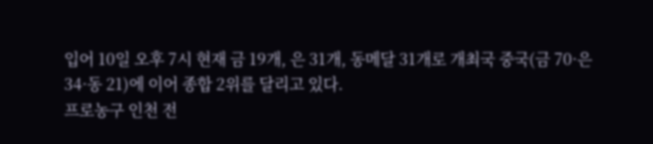입어 10일 오후 7시 현재 금 19개, 은 31개, 동메달 31개로 개최국 중국(금 70·은 34·동 21)에 이어 종합 2위를 달리고 있다.
프로농구 인천 전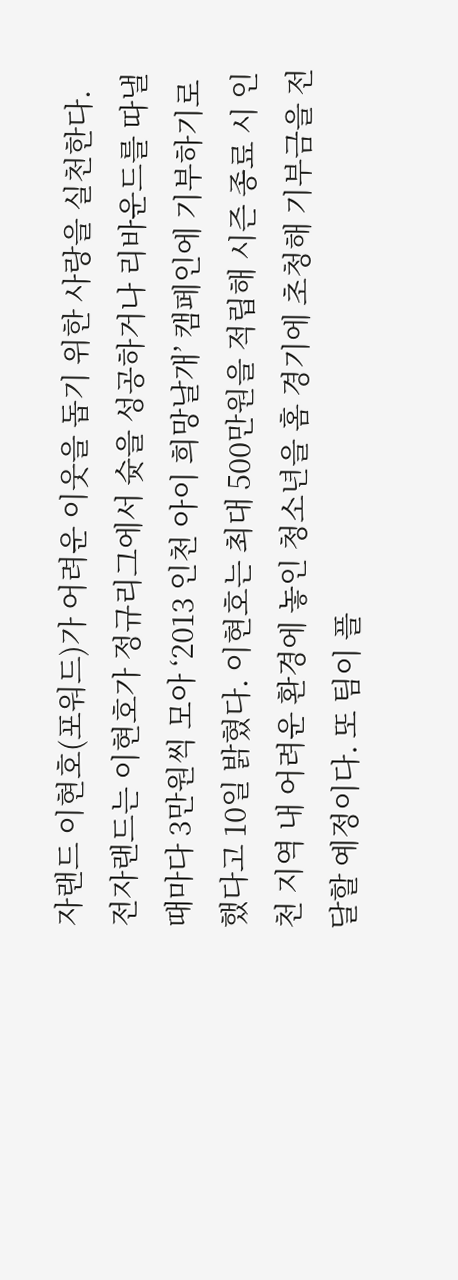자랜드 이현호(포워드)가 어려운 이웃을 돕기 위한 사랑을 실천한다. 전자랜드는 이현호가 정규리그에서 슛을 성공하거나 리바운드를 따낼 때마다 3만원씩 모아 ‘2013 인천 아이 희망날개’ 캠페인에 기부하기로 했다고 10일 밝혔다. 이현호는 최대 500만원을 적립해 시즌 종료 시 인천 지역 내 어려운 환경에 놓인 청소년을 홈 경기에 초청해 기부금을 전달할 예정이다. 또 팀이 플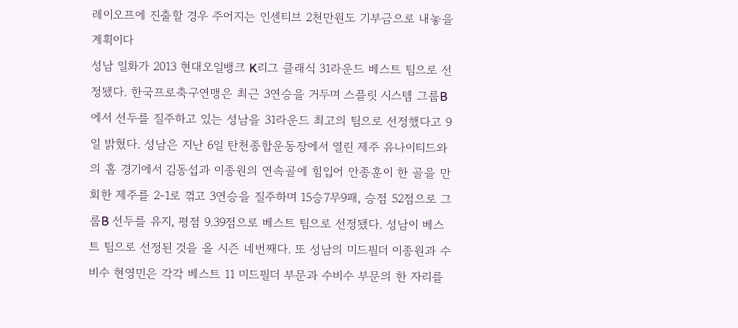레이오프에 진출할 경우 주어지는 인센티브 2천만원도 기부금으로 내놓을 계획이다
성남 일화가 2013 현대오일뱅크 K리그 클래식 31라운드 베스트 팀으로 선정됐다. 한국프로축구연맹은 최근 3연승을 거두며 스플릿 시스템 그룹B에서 선두를 질주하고 있는 성남을 31라운드 최고의 팀으로 선정했다고 9일 밝혔다. 성남은 지난 6일 탄천종합운동장에서 열린 제주 유나이티드와의 홈 경기에서 김동섭과 이종원의 연속골에 힘입어 안종훈이 한 골을 만회한 제주를 2-1로 꺾고 3연승을 질주하며 15승7무9패, 승점 52점으로 그룹B 선두를 유지, 평점 9.39점으로 베스트 팀으로 선정됐다. 성남이 베스트 팀으로 선정된 것을 올 시즌 네번째다. 또 성남의 미드필더 이종원과 수비수 현영민은 각각 베스트 11 미드필더 부문과 수비수 부문의 한 자리를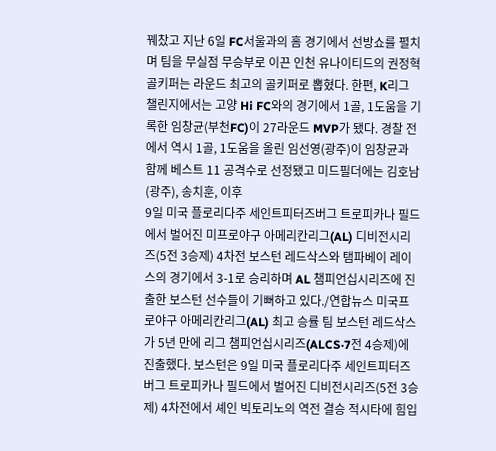꿰찼고 지난 6일 FC서울과의 홈 경기에서 선방쇼를 펼치며 팀을 무실점 무승부로 이끈 인천 유나이티드의 권정혁 골키퍼는 라운드 최고의 골키퍼로 뽑혔다. 한편, K리그 챌린지에서는 고양 Hi FC와의 경기에서 1골, 1도움을 기록한 임창균(부천FC)이 27라운드 MVP가 됐다. 경찰 전에서 역시 1골, 1도움을 올린 임선영(광주)이 임창균과 함께 베스트 11 공격수로 선정됐고 미드필더에는 김호남(광주), 송치훈, 이후
9일 미국 플로리다주 세인트피터즈버그 트로피카나 필드에서 벌어진 미프로야구 아메리칸리그(AL) 디비전시리즈(5전 3승제) 4차전 보스턴 레드삭스와 탬파베이 레이스의 경기에서 3-1로 승리하며 AL 챔피언십시리즈에 진출한 보스턴 선수들이 기뻐하고 있다./연합뉴스 미국프로야구 아메리칸리그(AL) 최고 승률 팀 보스턴 레드삭스가 5년 만에 리그 챔피언십시리즈(ALCS·7전 4승제)에 진출했다. 보스턴은 9일 미국 플로리다주 세인트피터즈버그 트로피카나 필드에서 벌어진 디비전시리즈(5전 3승제) 4차전에서 셰인 빅토리노의 역전 결승 적시타에 힘입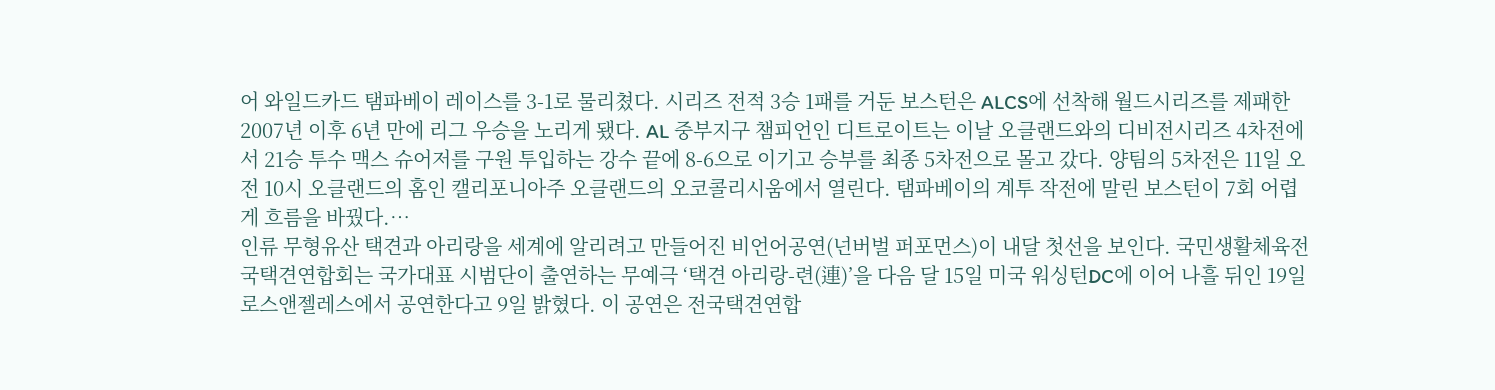어 와일드카드 탬파베이 레이스를 3-1로 물리쳤다. 시리즈 전적 3승 1패를 거둔 보스턴은 ALCS에 선착해 월드시리즈를 제패한 2007년 이후 6년 만에 리그 우승을 노리게 됐다. AL 중부지구 챔피언인 디트로이트는 이날 오클랜드와의 디비전시리즈 4차전에서 21승 투수 맥스 슈어저를 구원 투입하는 강수 끝에 8-6으로 이기고 승부를 최종 5차전으로 몰고 갔다. 양팀의 5차전은 11일 오전 10시 오클랜드의 홈인 캘리포니아주 오클랜드의 오코콜리시움에서 열린다. 탬파베이의 계투 작전에 말린 보스턴이 7회 어렵게 흐름을 바꿨다.…
인류 무형유산 택견과 아리랑을 세계에 알리려고 만들어진 비언어공연(넌버벌 퍼포먼스)이 내달 첫선을 보인다. 국민생활체육전국택견연합회는 국가대표 시범단이 출연하는 무예극 ‘택견 아리랑-련(連)’을 다음 달 15일 미국 워싱턴DC에 이어 나흘 뒤인 19일 로스앤젤레스에서 공연한다고 9일 밝혔다. 이 공연은 전국택견연합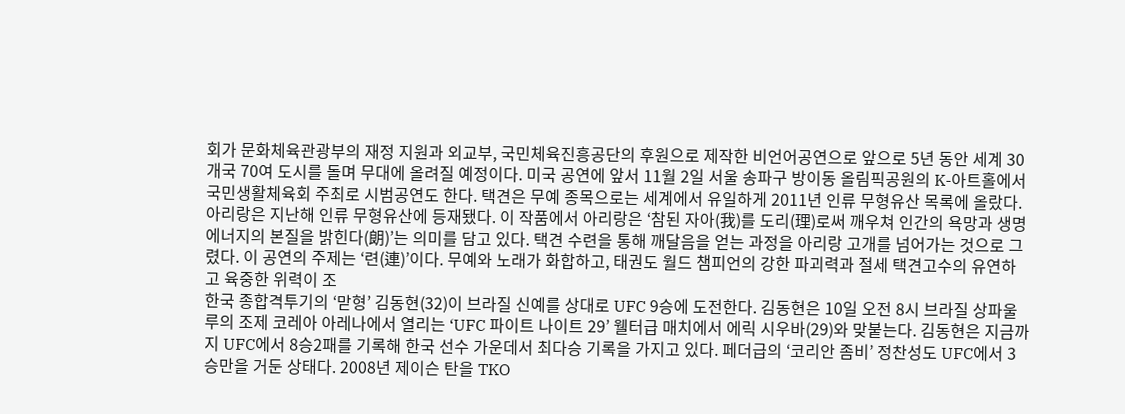회가 문화체육관광부의 재정 지원과 외교부, 국민체육진흥공단의 후원으로 제작한 비언어공연으로 앞으로 5년 동안 세계 30개국 70여 도시를 돌며 무대에 올려질 예정이다. 미국 공연에 앞서 11월 2일 서울 송파구 방이동 올림픽공원의 K-아트홀에서 국민생활체육회 주최로 시범공연도 한다. 택견은 무예 종목으로는 세계에서 유일하게 2011년 인류 무형유산 목록에 올랐다. 아리랑은 지난해 인류 무형유산에 등재됐다. 이 작품에서 아리랑은 ‘참된 자아(我)를 도리(理)로써 깨우쳐 인간의 욕망과 생명에너지의 본질을 밝힌다(朗)’는 의미를 담고 있다. 택견 수련을 통해 깨달음을 얻는 과정을 아리랑 고개를 넘어가는 것으로 그렸다. 이 공연의 주제는 ‘련(連)’이다. 무예와 노래가 화합하고, 태권도 월드 챔피언의 강한 파괴력과 절세 택견고수의 유연하고 육중한 위력이 조
한국 종합격투기의 ‘맏형’ 김동현(32)이 브라질 신예를 상대로 UFC 9승에 도전한다. 김동현은 10일 오전 8시 브라질 상파울루의 조제 코레아 아레나에서 열리는 ‘UFC 파이트 나이트 29’ 웰터급 매치에서 에릭 시우바(29)와 맞붙는다. 김동현은 지금까지 UFC에서 8승2패를 기록해 한국 선수 가운데서 최다승 기록을 가지고 있다. 페더급의 ‘코리안 좀비’ 정찬성도 UFC에서 3승만을 거둔 상태다. 2008년 제이슨 탄을 TKO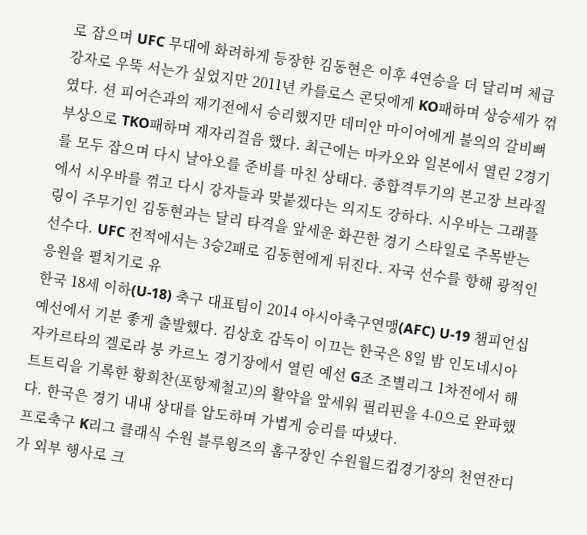로 잡으며 UFC 무대에 화려하게 등장한 김동현은 이후 4연승을 더 달리며 체급 강자로 우뚝 서는가 싶었지만 2011년 카를로스 콘딧에게 KO패하며 상승세가 꺾였다. 션 피어슨과의 재기전에서 승리했지만 데미안 마이어에게 불의의 갈비뼈 부상으로 TKO패하며 재자리걸음 했다. 최근에는 마카오와 일본에서 열린 2경기를 모두 잡으며 다시 날아오를 준비를 마친 상태다. 종합격투기의 본고장 브라질에서 시우바를 꺾고 다시 강자들과 맞붙겠다는 의지도 강하다. 시우바는 그래플링이 주무기인 김동현과는 달리 타격을 앞세운 화끈한 경기 스타일로 주목받는 선수다. UFC 전적에서는 3승2패로 김동현에게 뒤진다. 자국 선수를 향해 광적인 응원을 펼치기로 유
한국 18세 이하(U-18) 축구 대표팀이 2014 아시아축구연맹(AFC) U-19 챔피언십 예선에서 기분 좋게 출발했다. 김상호 감독이 이끄는 한국은 8일 밤 인도네시아 자카르타의 겔로라 붕 카르노 경기장에서 열린 예선 G조 조별리그 1차전에서 해트트릭을 기록한 황희찬(포항제철고)의 활약을 앞세워 필리핀을 4-0으로 완파했다. 한국은 경기 내내 상대를 압도하며 가볍게 승리를 따냈다.
프로축구 K리그 클래식 수원 블루윙즈의 홈구장인 수원월드컵경기장의 천연잔디가 외부 행사로 크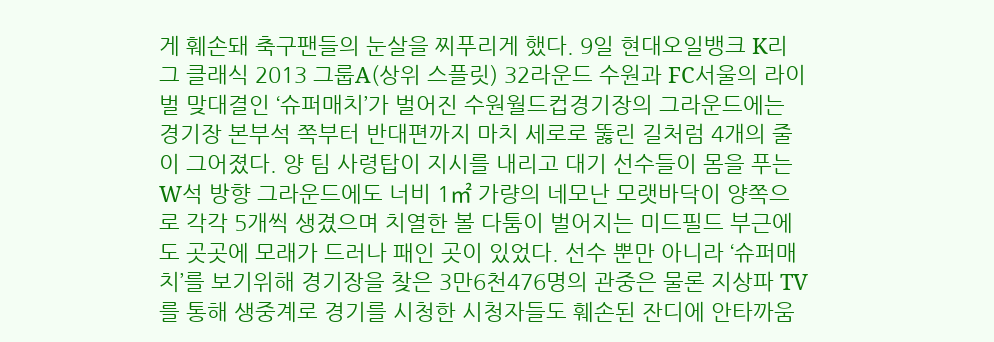게 훼손돼 축구팬들의 눈살을 찌푸리게 했다. 9일 현대오일뱅크 K리그 클래식 2013 그룹A(상위 스플릿) 32라운드 수원과 FC서울의 라이벌 맞대결인 ‘슈퍼매치’가 벌어진 수원월드컵경기장의 그라운드에는 경기장 본부석 쪽부터 반대편까지 마치 세로로 뚫린 길처럼 4개의 줄이 그어졌다. 양 팀 사령탑이 지시를 내리고 대기 선수들이 몸을 푸는 W석 방향 그라운드에도 너비 1㎡ 가량의 네모난 모랫바닥이 양쪽으로 각각 5개씩 생겼으며 치열한 볼 다툼이 벌어지는 미드필드 부근에도 곳곳에 모래가 드러나 패인 곳이 있었다. 선수 뿐만 아니라 ‘슈퍼매치’를 보기위해 경기장을 찾은 3만6천476명의 관중은 물론 지상파 TV를 통해 생중계로 경기를 시청한 시청자들도 훼손된 잔디에 안타까움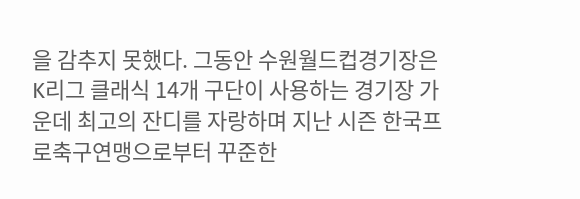을 감추지 못했다. 그동안 수원월드컵경기장은 K리그 클래식 14개 구단이 사용하는 경기장 가운데 최고의 잔디를 자랑하며 지난 시즌 한국프로축구연맹으로부터 꾸준한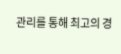관리를 통해 최고의 경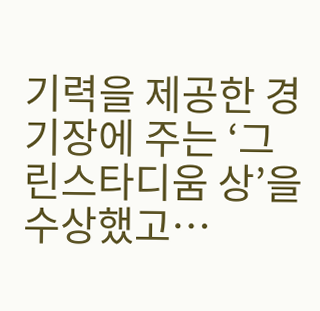기력을 제공한 경기장에 주는 ‘그린스타디움 상’을 수상했고…